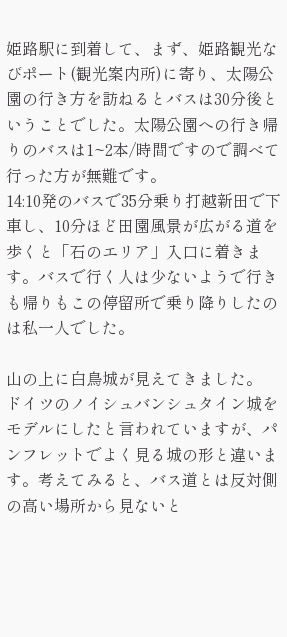姫路駅に到着して、まず、姫路観光なびポート(観光案内所)に寄り、太陽公園の行き方を訪ねるとバスは30分後ということでした。太陽公園への行き帰りのバスは1~2本/時間ですので調べて行った方が無難です。
14:10発のバスで35分乗り打越新田で下車し、10分ほど田園風景が広がる道を歩くと「石のエリア」入口に着きます。バスで行く人は少ないようで行きも帰りもこの停留所で乗り降りしたのは私一人でした。

山の上に白鳥城が見えてきました。
ドイツのノイシュバンシュタイン城をモデルにしたと言われていますが、パンフレットでよく見る城の形と違います。考えてみると、バス道とは反対側の高い場所から見ないと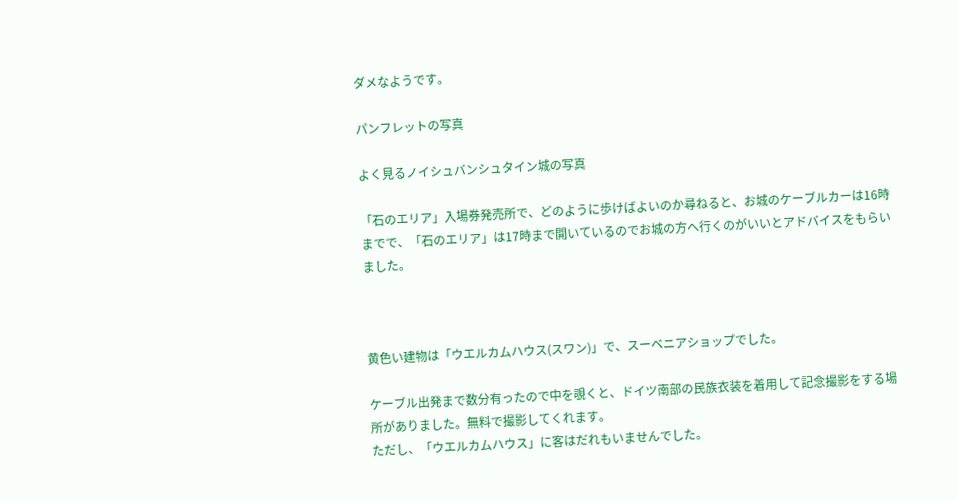ダメなようです。

パンフレットの写真

よく見るノイシュバンシュタイン城の写真

「石のエリア」入場券発売所で、どのように歩けばよいのか尋ねると、お城のケーブルカーは16時までで、「石のエリア」は17時まで開いているのでお城の方へ行くのがいいとアドバイスをもらいました。



黄色い建物は「ウエルカムハウス(スワン)」で、スーベニアショップでした。

ケーブル出発まで数分有ったので中を覗くと、ドイツ南部の民族衣装を着用して記念撮影をする場所がありました。無料で撮影してくれます。
ただし、「ウエルカムハウス」に客はだれもいませんでした。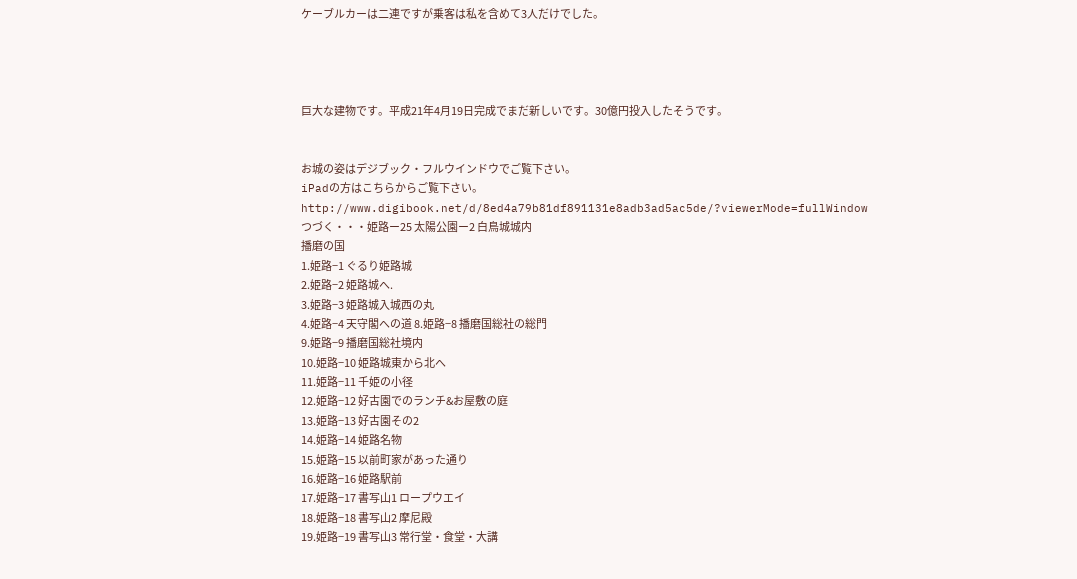ケーブルカーは二連ですが乗客は私を含めて3人だけでした。




巨大な建物です。平成21年4月19日完成でまだ新しいです。30億円投入したそうです。


お城の姿はデジブック・フルウインドウでご覧下さい。
iPadの方はこちらからご覧下さい。
http://www.digibook.net/d/8ed4a79b81df891131e8adb3ad5ac5de/?viewerMode=fullWindow
つづく・・・姫路ー25 太陽公園ー2 白鳥城城内
播磨の国
1.姫路−1 ぐるり姫路城
2.姫路−2 姫路城へ.
3.姫路−3 姫路城入城西の丸
4.姫路−4 天守閣への道 8.姫路−8 播磨国総社の総門
9.姫路−9 播磨国総社境内
10.姫路−10 姫路城東から北へ
11.姫路−11 千姫の小径
12.姫路−12 好古園でのランチ&お屋敷の庭
13.姫路−13 好古園その2
14.姫路−14 姫路名物
15.姫路−15 以前町家があった通り
16.姫路−16 姫路駅前
17.姫路−17 書写山1 ロープウエイ
18.姫路−18 書写山2 摩尼殿
19.姫路−19 書写山3 常行堂・食堂・大講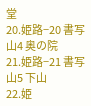堂
20.姫路−20 書写山4 奥の院
21.姫路−21 書写山5 下山
22.姫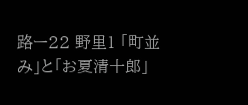路ー22 野里1 「町並み」と「お夏清十郎」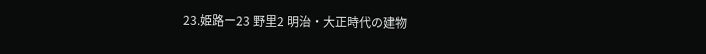23.姫路ー23 野里2 明治・大正時代の建物